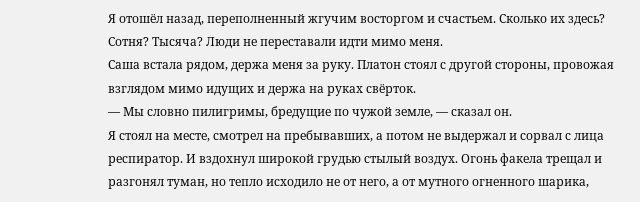Я отошёл назад, переполненный жгучим восторгом и счастьем. Сколько их здесь? Сотня? Тысяча? Люди не переставали идти мимо меня.
Саша встала рядом, держа меня за руку. Платон стоял с другой стороны, провожая взглядом мимо идущих и держа на руках свёрток.
— Мы словно пилигримы, бредущие по чужой земле, — сказал он.
Я стоял на месте, смотрел на пребывавших, а потом не выдержал и сорвал с лица респиратор. И вздохнул широкой грудью стылый воздух. Огонь факела трещал и разгонял туман, но тепло исходило не от него, а от мутного огненного шарика,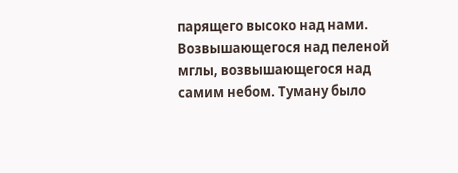парящего высоко над нами. Возвышающегося над пеленой мглы, возвышающегося над самим небом. Туману было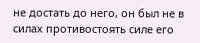не достать до него, он был не в силах противостоять силе его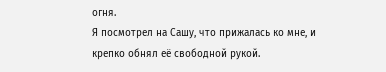огня.
Я посмотрел на Сашу, что прижалась ко мне, и крепко обнял её свободной рукой.